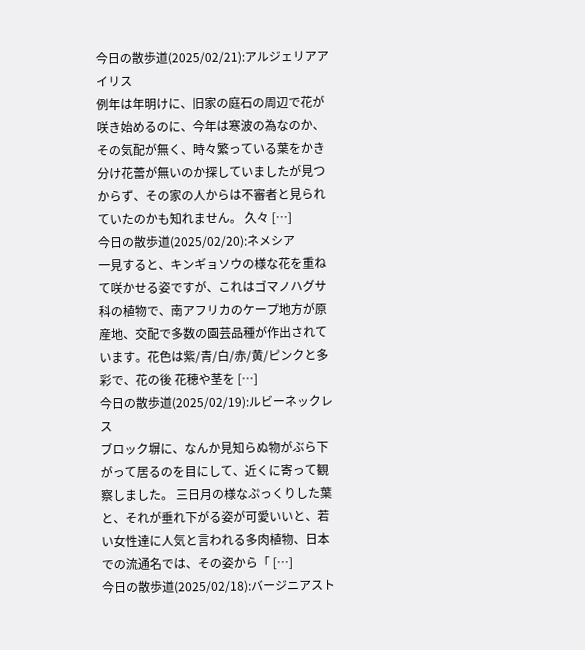今日の散歩道(2025/02/21):アルジェリアアイリス
例年は年明けに、旧家の庭石の周辺で花が咲き始めるのに、今年は寒波の為なのか、その気配が無く、時々繁っている葉をかき分け花蕾が無いのか探していましたが見つからず、その家の人からは不審者と見られていたのかも知れません。 久々 […]
今日の散歩道(2025/02/20):ネメシア
一見すると、キンギョソウの様な花を重ねて咲かせる姿ですが、これはゴマノハグサ科の植物で、南アフリカのケープ地方が原産地、交配で多数の園芸品種が作出されています。花色は紫/青/白/赤/黄/ピンクと多彩で、花の後 花穂や茎を […]
今日の散歩道(2025/02/19):ルビーネックレス
ブロック塀に、なんか見知らぬ物がぶら下がって居るのを目にして、近くに寄って観察しました。 三日月の様なぷっくりした葉と、それが垂れ下がる姿が可愛いいと、若い女性達に人気と言われる多肉植物、日本での流通名では、その姿から「 […]
今日の散歩道(2025/02/18):バージニアスト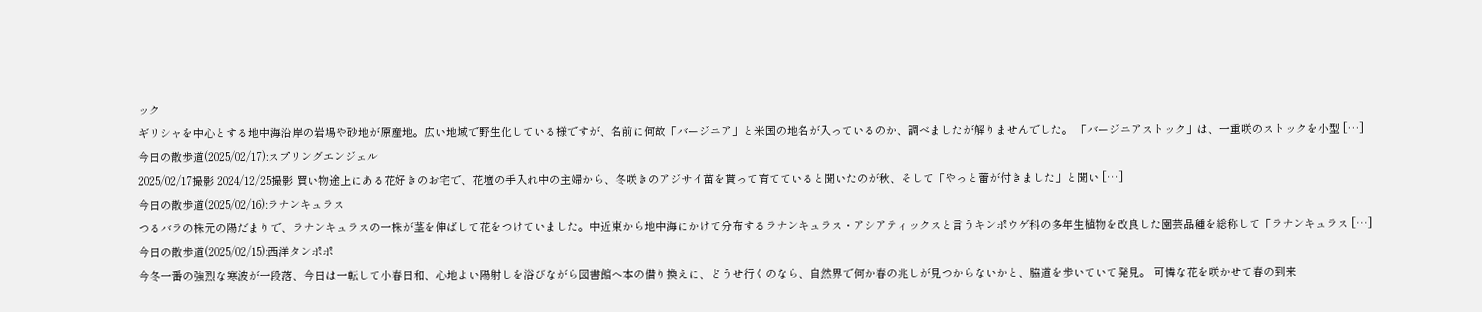ック
ギリシャを中心とする地中海沿岸の岩場や砂地が原産地。広い地域で野生化している様ですが、名前に何故「バージニア」と米国の地名が入っているのか、調べましたが解りませんでした。 「バージニアストック」は、一重咲のストックを小型 […]
今日の散歩道(2025/02/17):スプリングエンジェル
2025/02/17撮影 2024/12/25撮影 買い物途上にある花好きのお宅で、花壇の手入れ中の主婦から、冬咲きのアジサイ苗を貰って育てていると聞いたのが秋、そして「やっと蕾が付きました」と聞い […]
今日の散歩道(2025/02/16):ラナンキュラス
つるバラの株元の陽だまりで、ラナンキュラスの一株が茎を伸ばして花をつけていました。中近東から地中海にかけて分布するラナンキュラス・アシアティックスと言うキンポウゲ科の多年生植物を改良した園芸品種を総称して「ラナンキュラス […]
今日の散歩道(2025/02/15):西洋タンポポ
今冬一番の強烈な寒波が一段落、今日は一転して小春日和、心地よい陽射しを浴びながら図書館へ本の借り換えに、どうせ行くのなら、自然界で何か春の兆しが見つからないかと、脇道を歩いていて発見。 可憐な花を咲かせて春の到来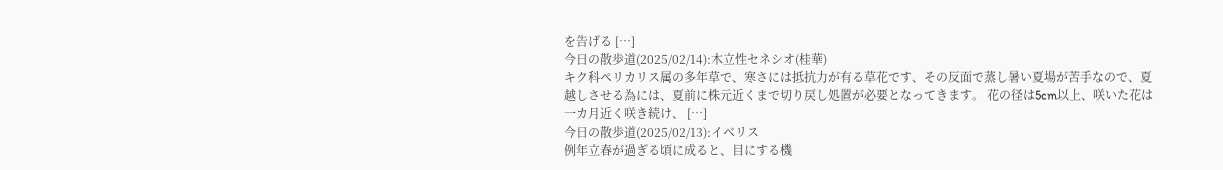を告げる […]
今日の散歩道(2025/02/14):木立性セネシオ(桂華)
キク科ペリカリス属の多年草で、寒さには抵抗力が有る草花です、その反面で蒸し暑い夏場が苦手なので、夏越しさせる為には、夏前に株元近くまで切り戻し処置が必要となってきます。 花の径は5cm以上、咲いた花は一カ月近く咲き続け、 […]
今日の散歩道(2025/02/13):イベリス
例年立春が過ぎる頃に成ると、目にする機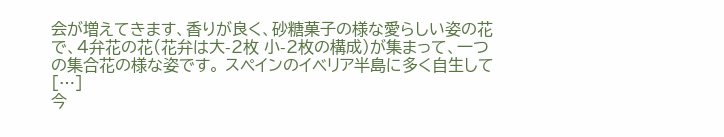会が増えてきます、香りが良く、砂糖菓子の様な愛らしい姿の花で、4弁花の花(花弁は大-2枚 小-2枚の構成)が集まって、一つの集合花の様な姿です。 スペインのイベリア半島に多く自生して […]
今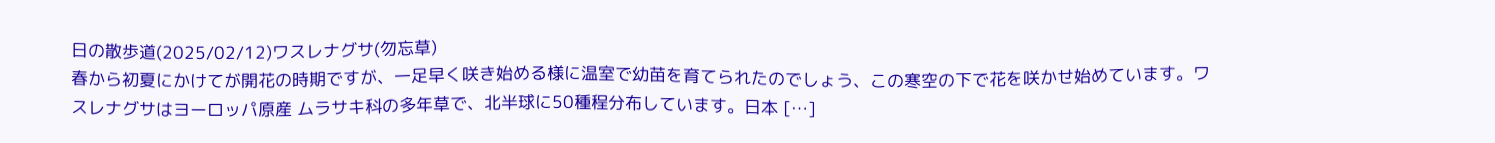日の散歩道(2025/02/12)ワスレナグサ(勿忘草)
春から初夏にかけてが開花の時期ですが、一足早く咲き始める様に温室で幼苗を育てられたのでしょう、この寒空の下で花を咲かせ始めています。ワスレナグサはヨーロッパ原産 ムラサキ科の多年草で、北半球に50種程分布しています。日本 […]